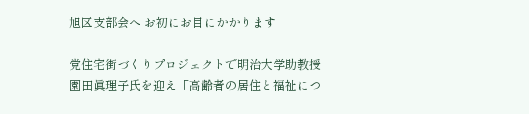旭区支部会へ お初にお目にかかります

党住宅街づくりプロジェクトで明治大学助教授 園田眞理子氏を迎え「高齢者の居住と福祉につ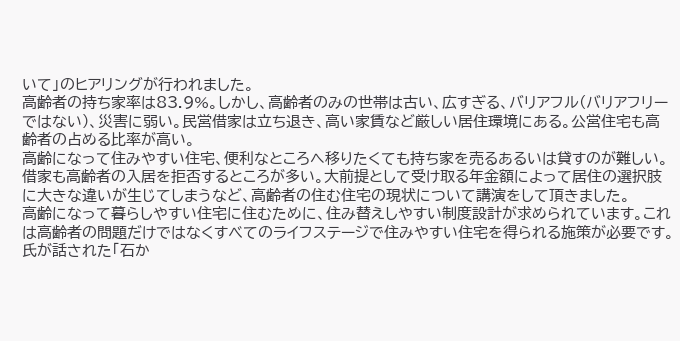いて」のヒアリングが行われました。
高齢者の持ち家率は83.9%。しかし、高齢者のみの世帯は古い、広すぎる、バリアフル(バリアフリーではない)、災害に弱い。民営借家は立ち退き、高い家賃など厳しい居住環境にある。公営住宅も高齢者の占める比率が高い。
高齢になって住みやすい住宅、便利なところへ移りたくても持ち家を売るあるいは貸すのが難しい。借家も高齢者の入居を拒否するところが多い。大前提として受け取る年金額によって居住の選択肢に大きな違いが生じてしまうなど、高齢者の住む住宅の現状について講演をして頂きました。
高齢になって暮らしやすい住宅に住むために、住み替えしやすい制度設計が求められています。これは高齢者の問題だけではなくすべてのライフステージで住みやすい住宅を得られる施策が必要です。氏が話された「石か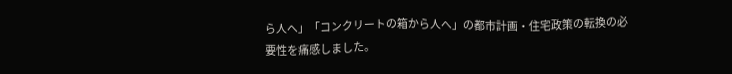ら人へ」「コンクリートの箱から人へ」の都市計画・住宅政策の転換の必要性を痛感しました。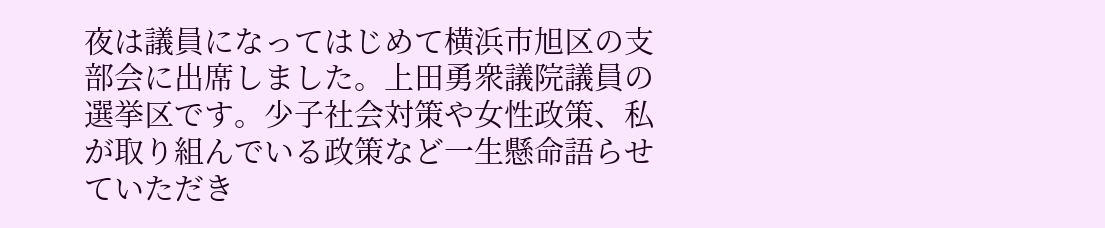夜は議員になってはじめて横浜市旭区の支部会に出席しました。上田勇衆議院議員の選挙区です。少子社会対策や女性政策、私が取り組んでいる政策など一生懸命語らせていただき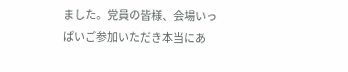ました。党員の皆様、会場いっぱいご参加いただき本当にあ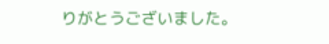りがとうございました。